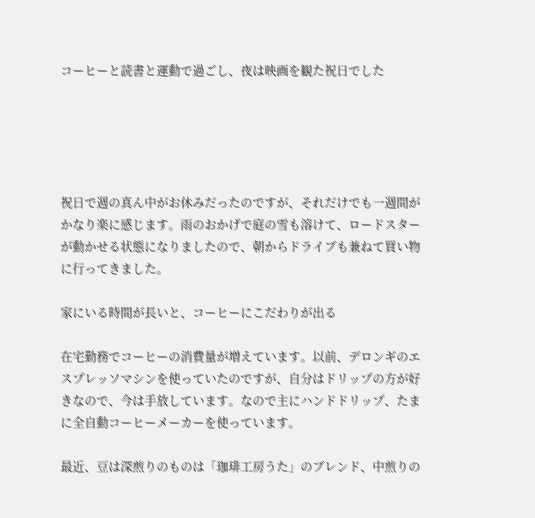コーヒーと読書と運動で過ごし、夜は映画を観た祝日でした





祝日で週の真ん中がお休みだったのですが、それだけでも一週間がかなり楽に感じます。雨のおかげで庭の雪も溶けて、ロードスターが動かせる状態になりましたので、朝からドライブも兼ねて買い物に行ってきました。

家にいる時間が長いと、コーヒーにこだわりが出る

在宅勤務でコーヒーの消費量が増えています。以前、デロンギのエスプレッソマシンを使っていたのですが、自分はドリップの方が好きなので、今は手放しています。なので主にハンドドリップ、たまに全自動コーヒーメーカーを使っています。

最近、豆は深煎りのものは「珈琲工房うた」のブレンド、中煎りの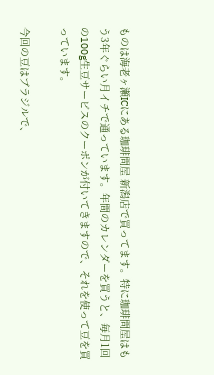ものは海老ヶ瀬ICにある珈琲問屋 新潟店で買ってます。特に珈琲問屋はもう3年ぐらい月イチで通っています。年間のカレンダーを買うと、毎月1回の100g生豆サービスのクーポンが付いてきますので、それを使って豆を買っています。

今回の豆はブラジルで、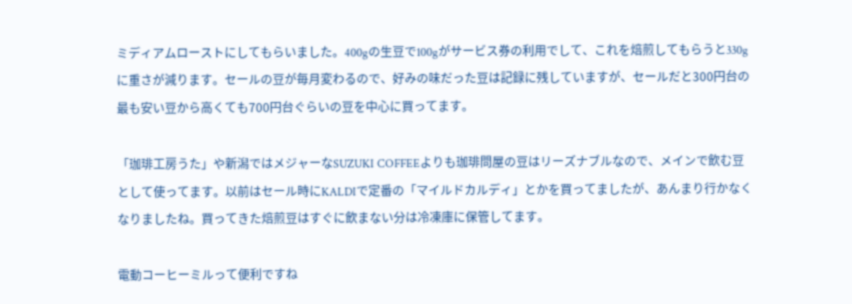ミディアムローストにしてもらいました。400gの生豆で100gがサービス券の利用でして、これを焙煎してもらうと330gに重さが減ります。セールの豆が毎月変わるので、好みの味だった豆は記録に残していますが、セールだと300円台の最も安い豆から高くても700円台ぐらいの豆を中心に買ってます。

「珈琲工房うた」や新潟ではメジャーなSUZUKI COFFEEよりも珈琲問屋の豆はリーズナブルなので、メインで飲む豆として使ってます。以前はセール時にKALDIで定番の「マイルドカルディ」とかを買ってましたが、あんまり行かなくなりましたね。買ってきた焙煎豆はすぐに飲まない分は冷凍庫に保管してます。

電動コーヒーミルって便利ですね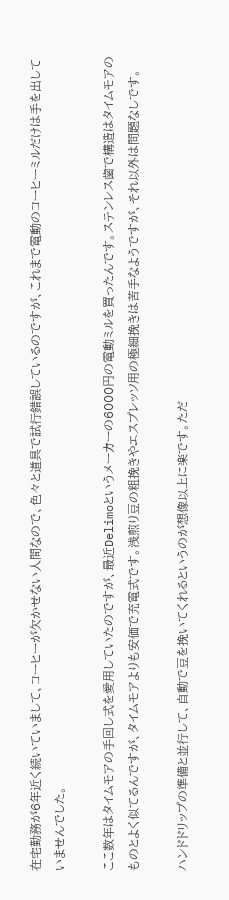在宅勤務が6年近く続いていまして、コーヒーが欠かせない人間なので、色々と道具で試行錯誤しているのですが、これまで電動のコーヒーミルだけは手を出していませんでした。

ここ数年はタイムモアの手回し式を愛用していたのですが、最近Delimoというメーカーの6000円の電動ミルを買ったんです。ステンレス歯で構造はタイムモアのものとよく似てるんですが、タイムモアよりも安価で充電式です。浅煎り豆の粗挽きやエスプレッソ用の極細挽きは苦手なようですが、それ以外は問題なしです。

ハンドドリップの準備と並行して、自動で豆を挽いてくれるというのが想像以上に楽です。ただ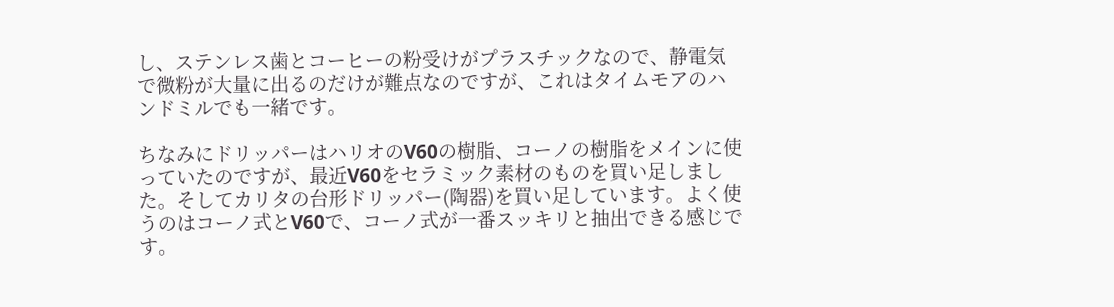し、ステンレス歯とコーヒーの粉受けがプラスチックなので、静電気で微粉が大量に出るのだけが難点なのですが、これはタイムモアのハンドミルでも一緒です。

ちなみにドリッパーはハリオのV60の樹脂、コーノの樹脂をメインに使っていたのですが、最近V60をセラミック素材のものを買い足しました。そしてカリタの台形ドリッパー(陶器)を買い足しています。よく使うのはコーノ式とV60で、コーノ式が一番スッキリと抽出できる感じです。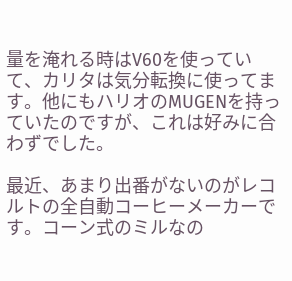量を淹れる時はV60を使っていて、カリタは気分転換に使ってます。他にもハリオのMUGENを持っていたのですが、これは好みに合わずでした。

最近、あまり出番がないのがレコルトの全自動コーヒーメーカーです。コーン式のミルなの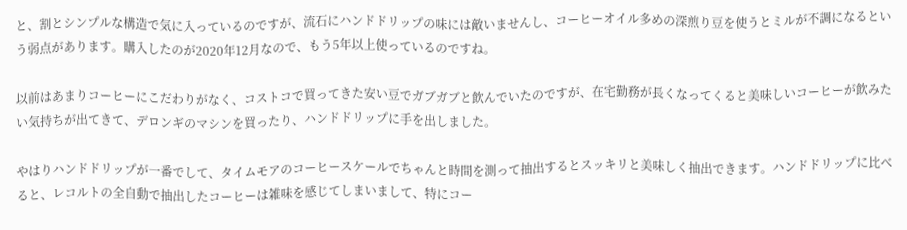と、割とシンプルな構造で気に入っているのですが、流石にハンドドリップの味には敵いませんし、コーヒーオイル多めの深煎り豆を使うとミルが不調になるという弱点があります。購入したのが2020年12月なので、もう5年以上使っているのですね。

以前はあまりコーヒーにこだわりがなく、コストコで買ってきた安い豆でガブガブと飲んでいたのですが、在宅勤務が長くなってくると美味しいコーヒーが飲みたい気持ちが出てきて、デロンギのマシンを買ったり、ハンドドリップに手を出しました。

やはりハンドドリップが一番でして、タイムモアのコーヒースケールでちゃんと時間を測って抽出するとスッキリと美味しく抽出できます。ハンドドリップに比べると、レコルトの全自動で抽出したコーヒーは雑味を感じてしまいまして、特にコー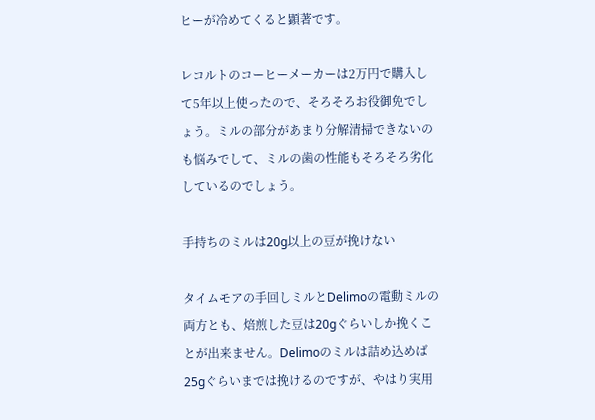ヒーが冷めてくると顕著です。

レコルトのコーヒーメーカーは2万円で購入して5年以上使ったので、そろそろお役御免でしょう。ミルの部分があまり分解清掃できないのも悩みでして、ミルの歯の性能もそろそろ劣化しているのでしょう。

手持ちのミルは20g以上の豆が挽けない

タイムモアの手回しミルとDelimoの電動ミルの両方とも、焙煎した豆は20gぐらいしか挽くことが出来ません。Delimoのミルは詰め込めば25gぐらいまでは挽けるのですが、やはり実用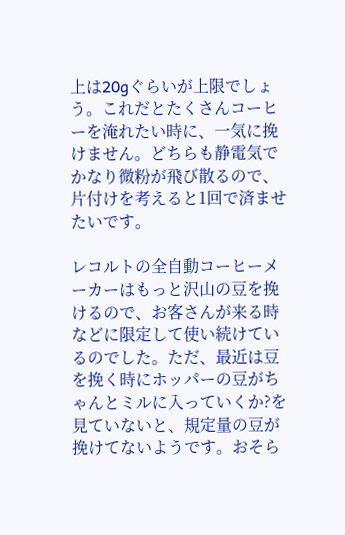上は20gぐらいが上限でしょう。これだとたくさんコーヒーを淹れたい時に、一気に挽けません。どちらも静電気でかなり微粉が飛び散るので、片付けを考えると1回で済ませたいです。

レコルトの全自動コーヒーメーカーはもっと沢山の豆を挽けるので、お客さんが来る時などに限定して使い続けているのでした。ただ、最近は豆を挽く時にホッパーの豆がちゃんとミルに入っていくか?を見ていないと、規定量の豆が挽けてないようです。おそら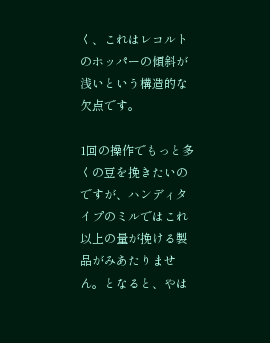く、これはレコルトのホッパーの傾斜が浅いという構造的な欠点です。

1回の操作でもっと多くの豆を挽きたいのですが、ハンディタイプのミルではこれ以上の量が挽ける製品がみあたりません。となると、やは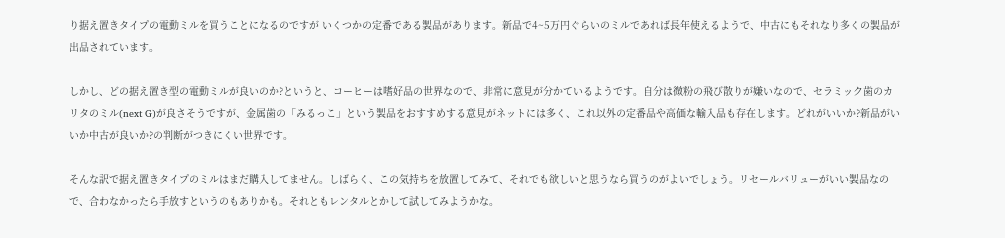り据え置きタイプの電動ミルを買うことになるのですが いくつかの定番である製品があります。新品で4~5万円ぐらいのミルであれば長年使えるようで、中古にもそれなり多くの製品が出品されています。

しかし、どの据え置き型の電動ミルが良いのか?というと、コーヒーは嗜好品の世界なので、非常に意見が分かているようです。自分は微粉の飛び散りが嫌いなので、セラミック歯のカリタのミル(next G)が良さそうですが、金属歯の「みるっこ」という製品をおすすめする意見がネットには多く、これ以外の定番品や高価な輸入品も存在します。どれがいいか?新品がいいか中古が良いか?の判断がつきにくい世界です。

そんな訳で据え置きタイプのミルはまだ購入してません。しばらく、この気持ちを放置してみて、それでも欲しいと思うなら買うのがよいでしょう。リセールバリューがいい製品なので、合わなかったら手放すというのもありかも。それともレンタルとかして試してみようかな。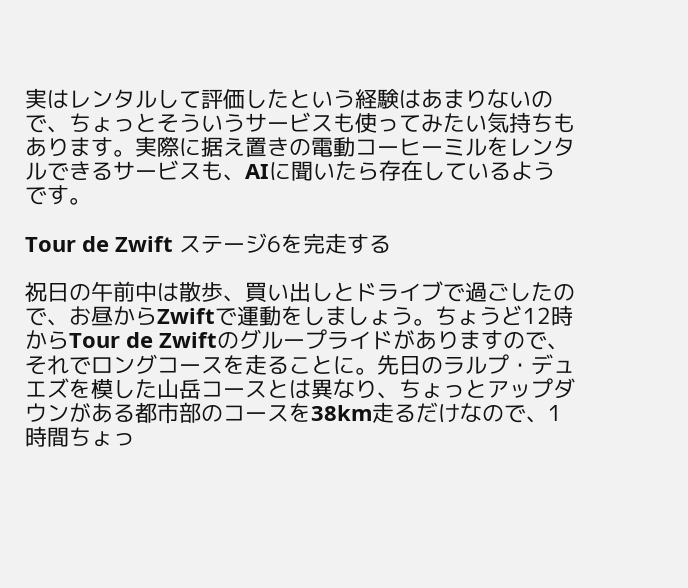実はレンタルして評価したという経験はあまりないので、ちょっとそういうサービスも使ってみたい気持ちもあります。実際に据え置きの電動コーヒーミルをレンタルできるサービスも、AIに聞いたら存在しているようです。

Tour de Zwift ステージ6を完走する

祝日の午前中は散歩、買い出しとドライブで過ごしたので、お昼からZwiftで運動をしましょう。ちょうど12時からTour de Zwiftのグループライドがありますので、それでロングコースを走ることに。先日のラルプ・デュエズを模した山岳コースとは異なり、ちょっとアップダウンがある都市部のコースを38km走るだけなので、1時間ちょっ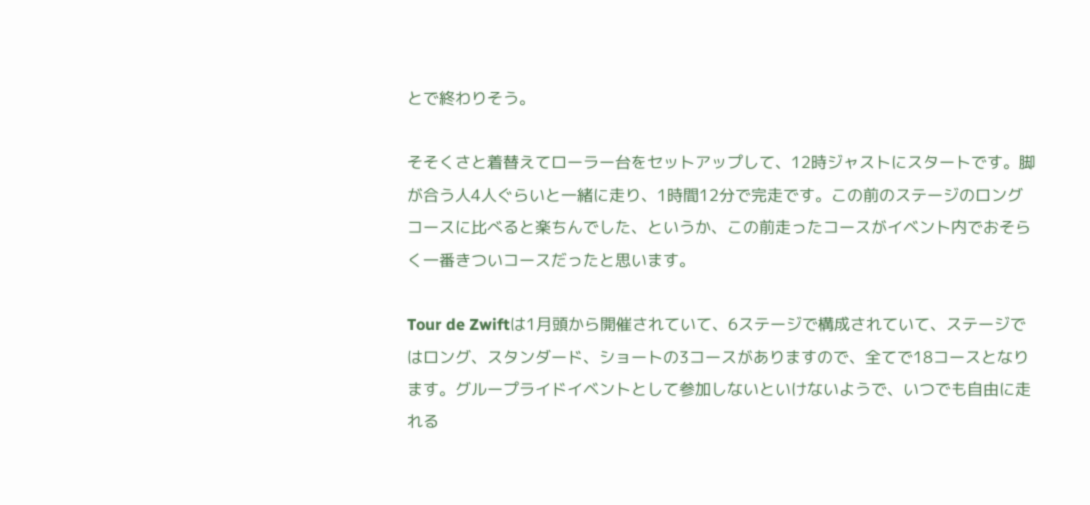とで終わりそう。

そそくさと着替えてローラー台をセットアップして、12時ジャストにスタートです。脚が合う人4人ぐらいと一緒に走り、1時間12分で完走です。この前のステージのロングコースに比べると楽ちんでした、というか、この前走ったコースがイベント内でおそらく一番きついコースだったと思います。

Tour de Zwiftは1月頭から開催されていて、6ステージで構成されていて、ステージではロング、スタンダード、ショートの3コースがありますので、全てで18コースとなります。グループライドイベントとして参加しないといけないようで、いつでも自由に走れる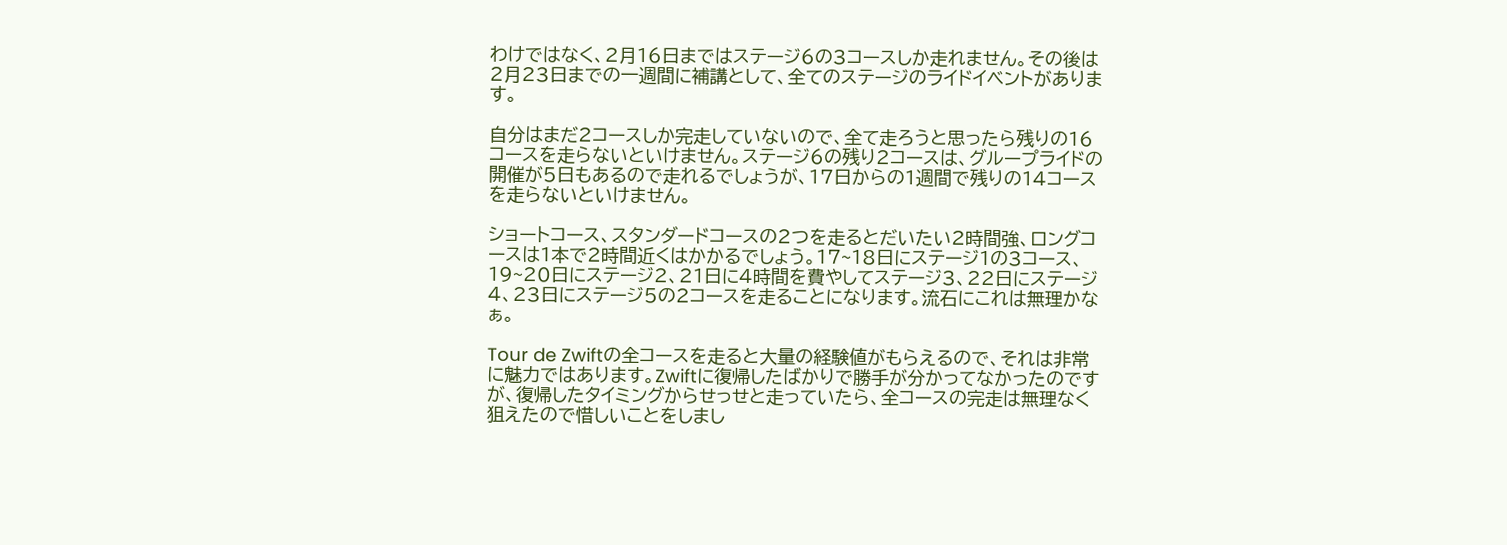わけではなく、2月16日まではステージ6の3コースしか走れません。その後は2月23日までの一週間に補講として、全てのステージのライドイベントがあります。

自分はまだ2コースしか完走していないので、全て走ろうと思ったら残りの16コースを走らないといけません。ステージ6の残り2コースは、グループライドの開催が5日もあるので走れるでしょうが、17日からの1週間で残りの14コースを走らないといけません。

ショートコース、スタンダードコースの2つを走るとだいたい2時間強、ロングコースは1本で2時間近くはかかるでしょう。17~18日にステージ1の3コース、19~20日にステージ2、21日に4時間を費やしてステージ3、22日にステージ4、23日にステージ5の2コースを走ることになります。流石にこれは無理かなぁ。

Tour de Zwiftの全コースを走ると大量の経験値がもらえるので、それは非常に魅力ではあります。Zwiftに復帰したばかりで勝手が分かってなかったのですが、復帰したタイミングからせっせと走っていたら、全コースの完走は無理なく狙えたので惜しいことをしまし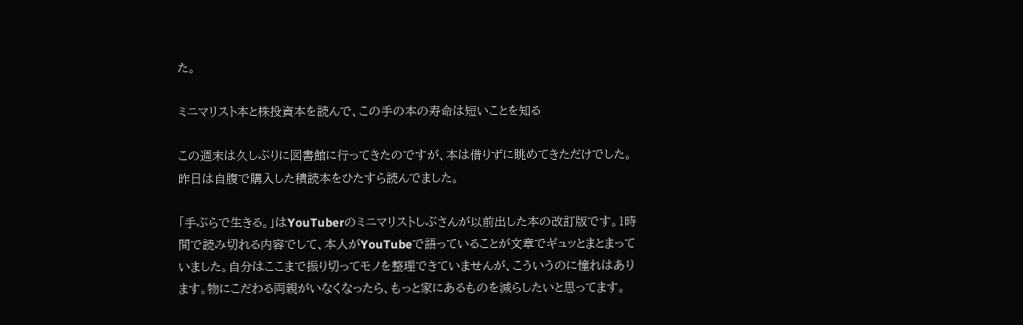た。

ミニマリスト本と株投資本を読んで、この手の本の寿命は短いことを知る

この週末は久しぶりに図書館に行ってきたのですが、本は借りずに眺めてきただけでした。昨日は自腹で購入した積読本をひたすら読んでました。

「手ぶらで生きる。」はYouTuberのミニマリストしぶさんが以前出した本の改訂版です。1時間で読み切れる内容でして、本人がYouTubeで語っていることが文章でギュッとまとまっていました。自分はここまで振り切ってモノを整理できていませんが、こういうのに憧れはあります。物にこだわる両親がいなくなったら、もっと家にあるものを減らしたいと思ってます。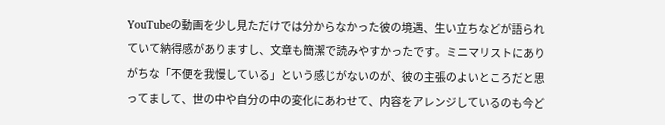YouTubeの動画を少し見ただけでは分からなかった彼の境遇、生い立ちなどが語られていて納得感がありますし、文章も簡潔で読みやすかったです。ミニマリストにありがちな「不便を我慢している」という感じがないのが、彼の主張のよいところだと思ってまして、世の中や自分の中の変化にあわせて、内容をアレンジしているのも今ど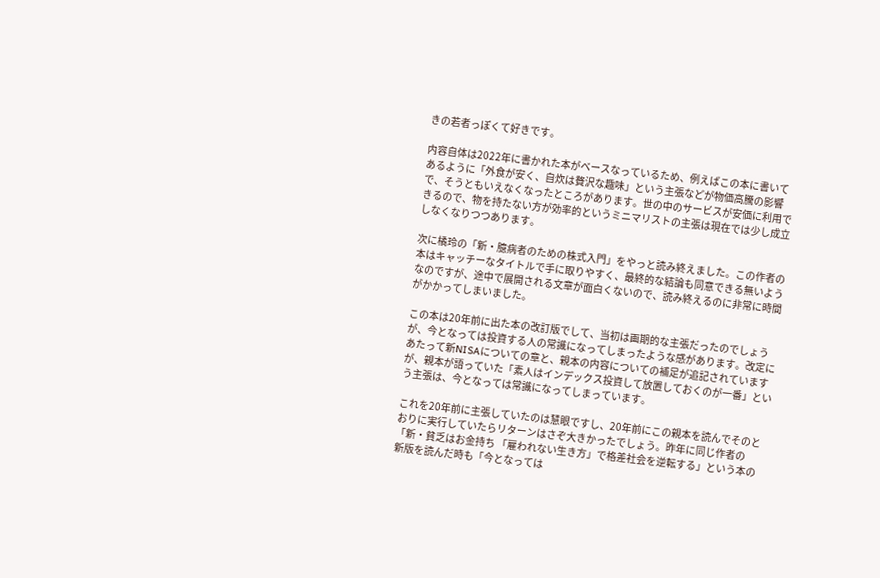きの若者っぽくて好きです。

内容自体は2022年に書かれた本がベースなっているため、例えばこの本に書いてあるように「外食が安く、自炊は贅沢な趣味」という主張などが物価高騰の影響で、そうともいえなくなったところがあります。世の中のサービスが安価に利用できるので、物を持たない方が効率的というミニマリストの主張は現在では少し成立しなくなりつつあります。

次に橘玲の「新・臆病者のための株式入門」をやっと読み終えました。この作者の本はキャッチーなタイトルで手に取りやすく、最終的な結論も同意できる無いようなのですが、途中で展開される文章が面白くないので、読み終えるのに非常に時間がかかってしまいました。

この本は20年前に出た本の改訂版でして、当初は画期的な主張だったのでしょうが、今となっては投資する人の常識になってしまったような感があります。改定にあたって新NISAについての章と、親本の内容についての補足が追記されていますが、親本が語っていた「素人はインデックス投資して放置しておくのが一番」という主張は、今となっては常識になってしまっています。

これを20年前に主張していたのは慧眼ですし、20年前にこの親本を読んでそのとおりに実行していたらリターンはさぞ大きかったでしょう。昨年に同じ作者の「新・貧乏はお金持ち 「雇われない生き方」で格差社会を逆転する」という本の新版を読んだ時も「今となっては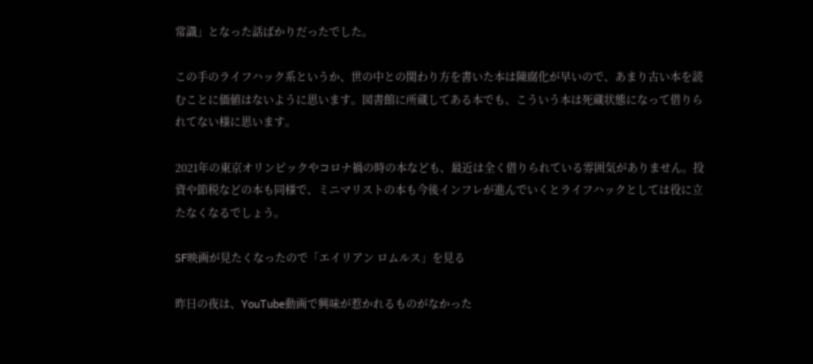常識」となった話ばかりだったでした。

この手のライフハック系というか、世の中との関わり方を書いた本は陳腐化が早いので、あまり古い本を読むことに価値はないように思います。図書館に所蔵してある本でも、こういう本は死蔵状態になって借りられてない様に思います。

2021年の東京オリンピックやコロナ禍の時の本なども、最近は全く借りられている雰囲気がありません。投資や節税などの本も同様で、ミニマリストの本も今後インフレが進んでいくとライフハックとしては役に立たなくなるでしょう。

SF映画が見たくなったので「エイリアン ロムルス」を見る

昨日の夜は、YouTube動画で興味が惹かれるものがなかった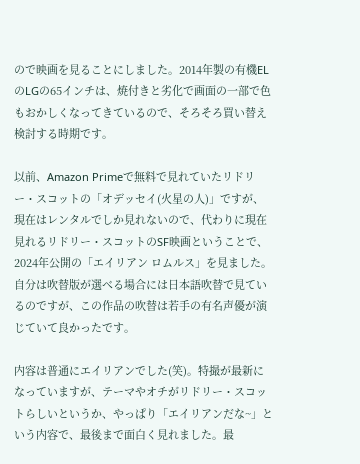ので映画を見ることにしました。2014年製の有機ELのLGの65インチは、焼付きと劣化で画面の一部で色もおかしくなってきているので、そろそろ買い替え検討する時期です。

以前、Amazon Primeで無料で見れていたリドリー・スコットの「オデッセイ(火星の人)」ですが、現在はレンタルでしか見れないので、代わりに現在見れるリドリー・スコットのSF映画ということで、2024年公開の「エイリアン ロムルス」を見ました。自分は吹替版が選べる場合には日本語吹替で見ているのですが、この作品の吹替は若手の有名声優が演じていて良かったです。

内容は普通にエイリアンでした(笑)。特撮が最新になっていますが、テーマやオチがリドリー・スコットらしいというか、やっぱり「エイリアンだな~」という内容で、最後まで面白く見れました。最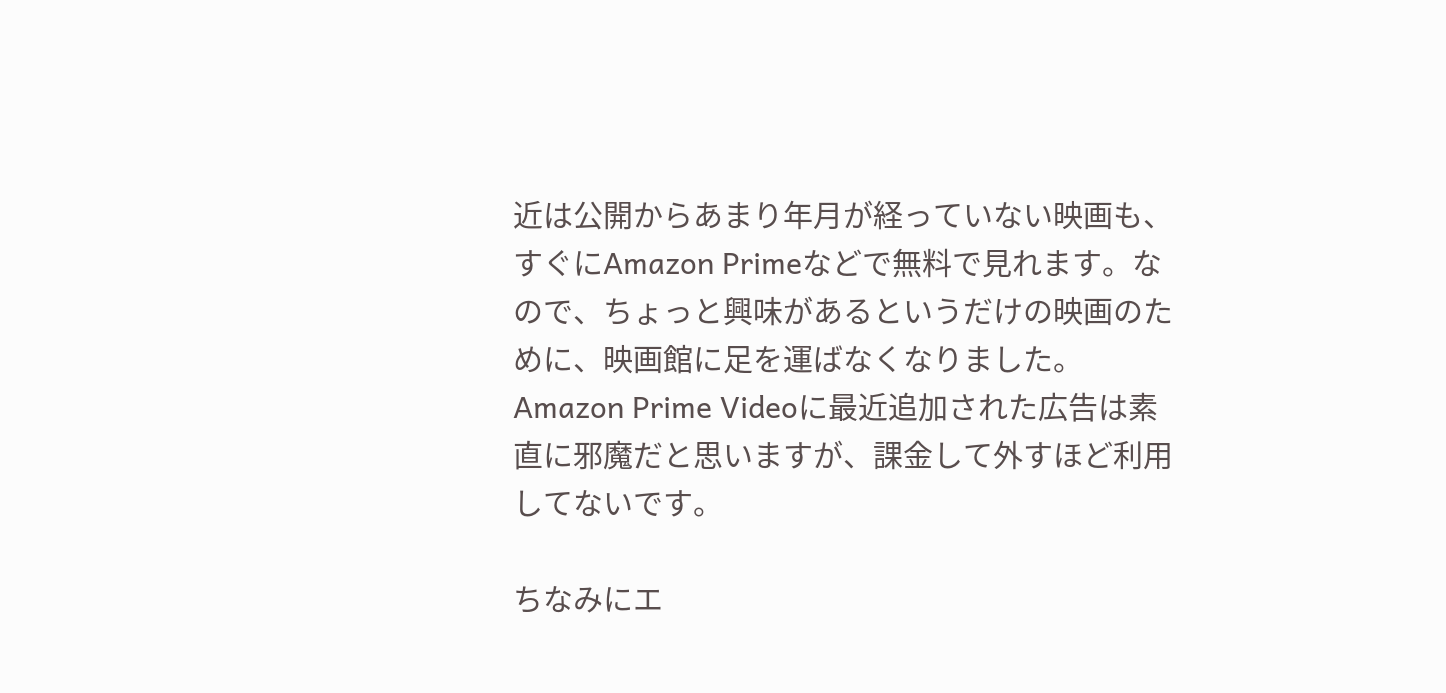近は公開からあまり年月が経っていない映画も、すぐにAmazon Primeなどで無料で見れます。なので、ちょっと興味があるというだけの映画のために、映画館に足を運ばなくなりました。Amazon Prime Videoに最近追加された広告は素直に邪魔だと思いますが、課金して外すほど利用してないです。

ちなみにエ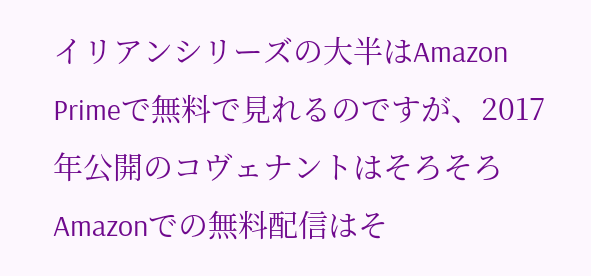イリアンシリーズの大半はAmazon Primeで無料で見れるのですが、2017年公開のコヴェナントはそろそろAmazonでの無料配信はそ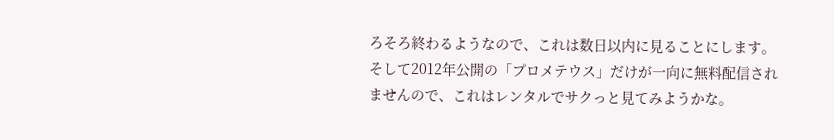ろそろ終わるようなので、これは数日以内に見ることにします。そして2012年公開の「プロメテウス」だけが一向に無料配信されませんので、これはレンタルでサクっと見てみようかな。